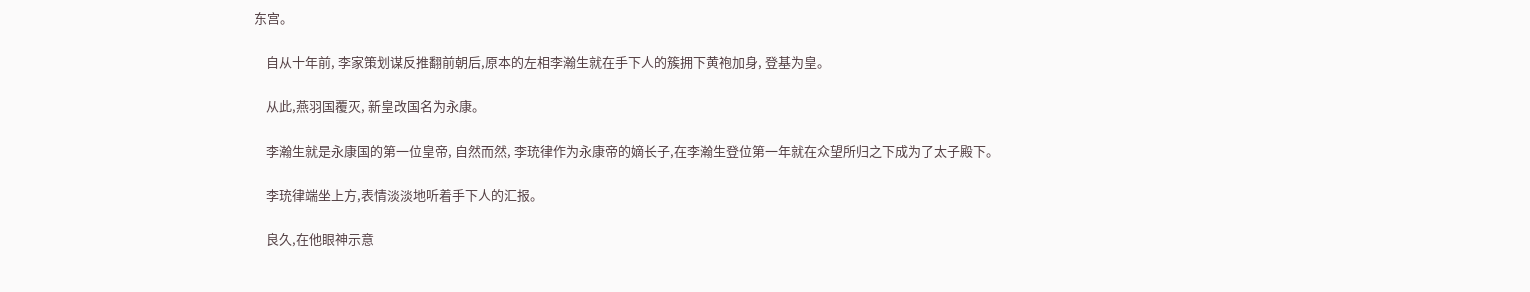东宫。

    自从十年前, 李家策划谋反推翻前朝后,原本的左相李瀚生就在手下人的簇拥下黄袍加身, 登基为皇。

    从此,燕羽国覆灭, 新皇改国名为永康。

    李瀚生就是永康国的第一位皇帝, 自然而然, 李珫律作为永康帝的嫡长子,在李瀚生登位第一年就在众望所归之下成为了太子殿下。

    李珫律端坐上方,表情淡淡地听着手下人的汇报。

    良久,在他眼神示意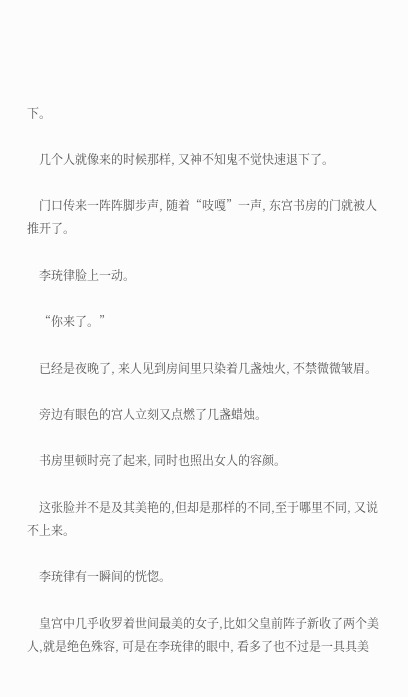下。

    几个人就像来的时候那样, 又神不知鬼不觉快速退下了。

    门口传来一阵阵脚步声, 随着“吱嘎”一声, 东宫书房的门就被人推开了。

    李珫律脸上一动。

    “你来了。”

    已经是夜晚了, 来人见到房间里只染着几盏烛火, 不禁微微皱眉。

    旁边有眼色的宫人立刻又点燃了几盏蜡烛。

    书房里顿时亮了起来, 同时也照出女人的容颜。

    这张脸并不是及其美艳的,但却是那样的不同,至于哪里不同, 又说不上来。

    李珫律有一瞬间的恍惚。

    皇宫中几乎收罗着世间最美的女子,比如父皇前阵子新收了两个美人,就是绝色殊容, 可是在李珫律的眼中, 看多了也不过是一具具美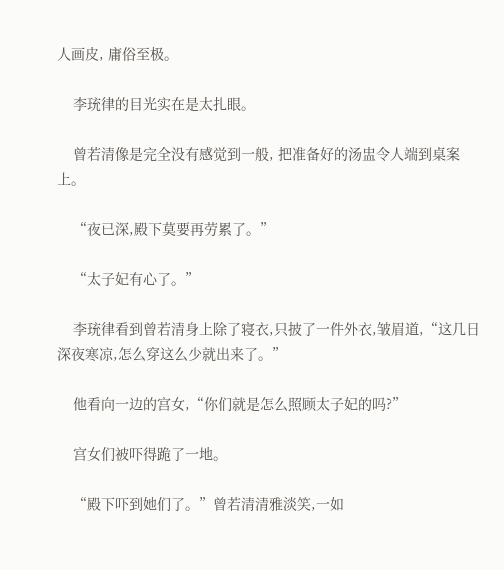人画皮, 庸俗至极。

    李珫律的目光实在是太扎眼。

    曾若清像是完全没有感觉到一般, 把准备好的汤盅令人端到桌案上。

    “夜已深,殿下莫要再劳累了。”

    “太子妃有心了。”

    李珫律看到曾若清身上除了寝衣,只披了一件外衣,皱眉道,“这几日深夜寒凉,怎么穿这么少就出来了。”

    他看向一边的宫女,“你们就是怎么照顾太子妃的吗?”

    宫女们被吓得跪了一地。

    “殿下吓到她们了。”曾若清清雅淡笑,一如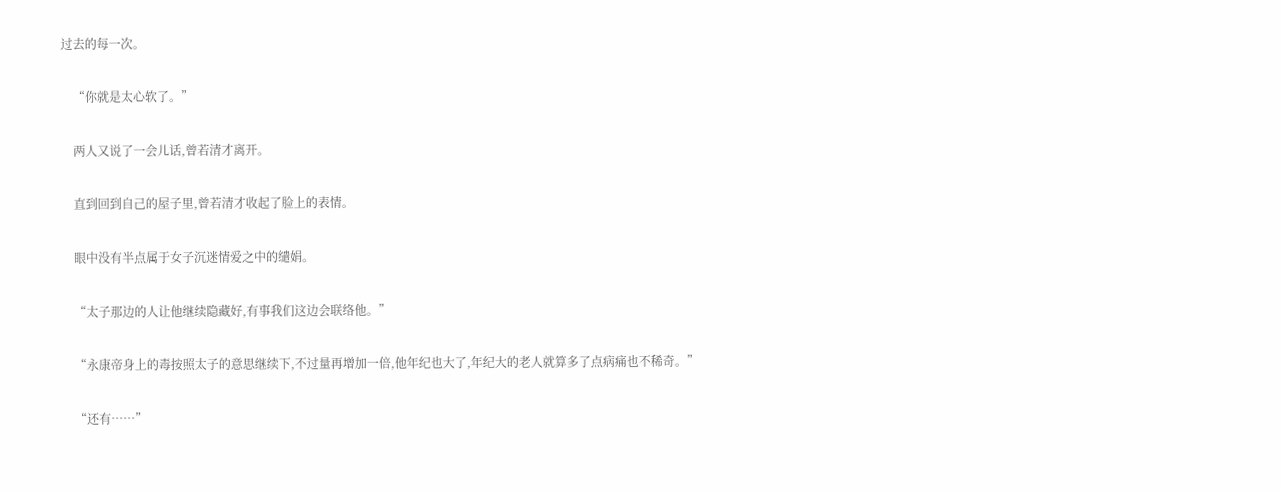过去的每一次。

    “你就是太心软了。”

    两人又说了一会儿话,曾若清才离开。

    直到回到自己的屋子里,曾若清才收起了脸上的表情。

    眼中没有半点属于女子沉迷情爱之中的缱娟。

    “太子那边的人让他继续隐藏好,有事我们这边会联络他。”

    “永康帝身上的毒按照太子的意思继续下,不过量再增加一倍,他年纪也大了,年纪大的老人就算多了点病痛也不稀奇。”

    “还有……”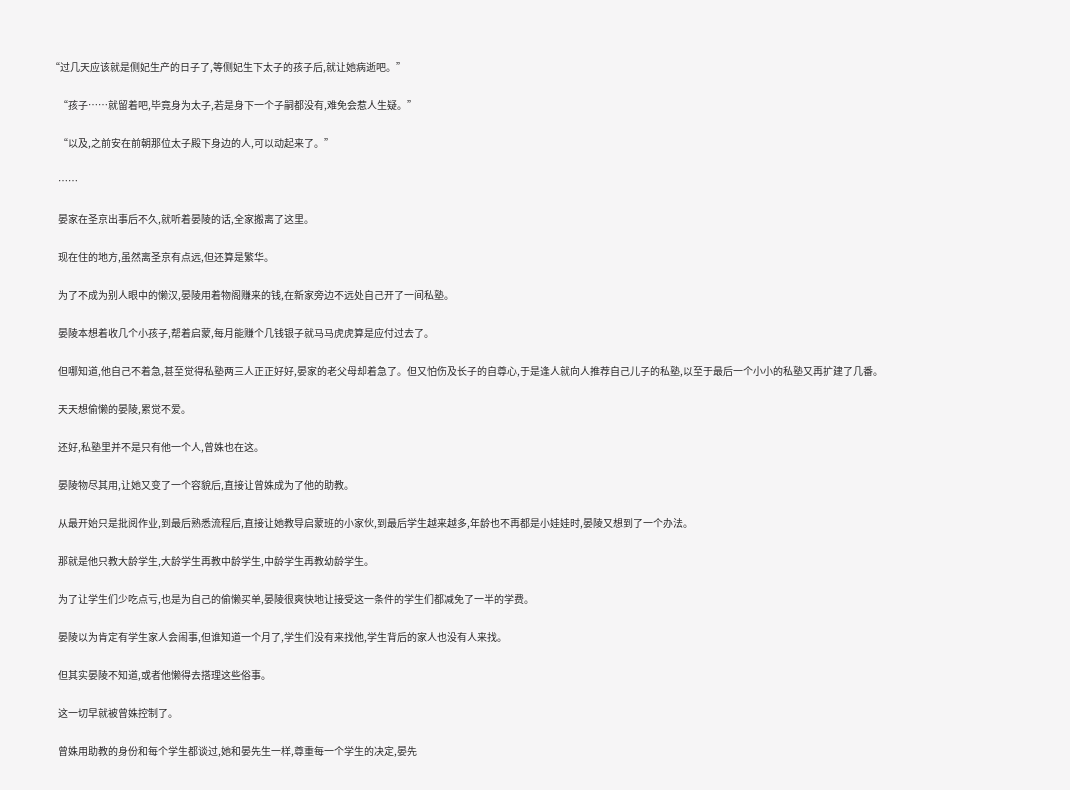“过几天应该就是侧妃生产的日子了,等侧妃生下太子的孩子后,就让她病逝吧。”

    “孩子……就留着吧,毕竟身为太子,若是身下一个子嗣都没有,难免会惹人生疑。”

    “以及,之前安在前朝那位太子殿下身边的人,可以动起来了。”

    ……

    晏家在圣京出事后不久,就听着晏陵的话,全家搬离了这里。

    现在住的地方,虽然离圣京有点远,但还算是繁华。

    为了不成为别人眼中的懒汉,晏陵用着物阁赚来的钱,在新家旁边不远处自己开了一间私塾。

    晏陵本想着收几个小孩子,帮着启蒙,每月能赚个几钱银子就马马虎虎算是应付过去了。

    但哪知道,他自己不着急,甚至觉得私塾两三人正正好好,晏家的老父母却着急了。但又怕伤及长子的自尊心,于是逢人就向人推荐自己儿子的私塾,以至于最后一个小小的私塾又再扩建了几番。

    天天想偷懒的晏陵,累觉不爱。

    还好,私塾里并不是只有他一个人,曾姝也在这。

    晏陵物尽其用,让她又变了一个容貌后,直接让曾姝成为了他的助教。

    从最开始只是批阅作业,到最后熟悉流程后,直接让她教导启蒙班的小家伙,到最后学生越来越多,年龄也不再都是小娃娃时,晏陵又想到了一个办法。

    那就是他只教大龄学生,大龄学生再教中龄学生,中龄学生再教幼龄学生。

    为了让学生们少吃点亏,也是为自己的偷懒买单,晏陵很爽快地让接受这一条件的学生们都减免了一半的学费。

    晏陵以为肯定有学生家人会闹事,但谁知道一个月了,学生们没有来找他,学生背后的家人也没有人来找。

    但其实晏陵不知道,或者他懒得去搭理这些俗事。

    这一切早就被曾姝控制了。

    曾姝用助教的身份和每个学生都谈过,她和晏先生一样,尊重每一个学生的决定,晏先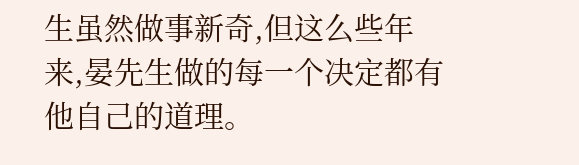生虽然做事新奇,但这么些年来,晏先生做的每一个决定都有他自己的道理。